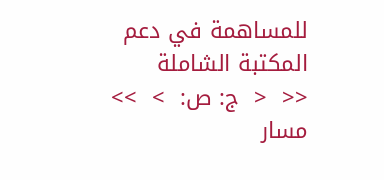للمساهمة في دعم المكتبة الشاملة
<<  <  ج: ص:  >  >>
مسار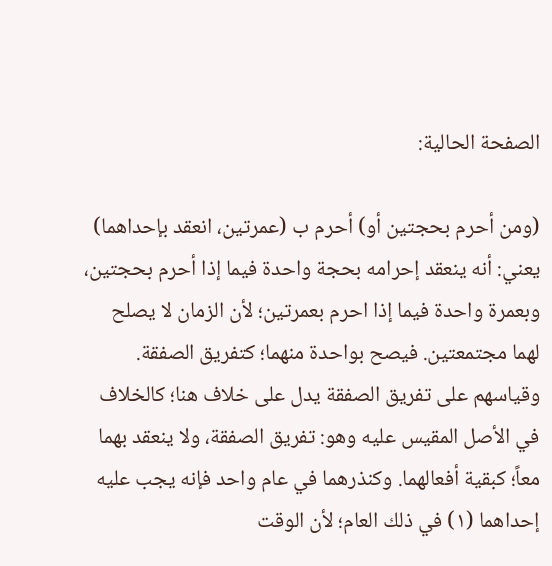الصفحة الحالية:

(ومن أحرم بحجتين أو) أحرم ب (عمرتين، انعقد بإحداهما) يعني: أنه ينعقد إحرامه بحجة واحدة فيما إذا أحرم بحجتين، وبعمرة واحدة فيما إذا احرم بعمرتين؛ لأن الزمان لا يصلح لهما مجتمعتين. فيصح بواحدة منهما؛ كتفريق الصفقة. وقياسهم على تفريق الصفقة يدل على خلاف هنا؛ كالخلاف في الأصل المقيس عليه وهو: تفريق الصفقة، ولا ينعقد بهما معاً؛ كبقية أفعالهما. وكنذرهما في عام واحد فإنه يجب عليه إحداهما (١) في ذلك العام؛ لأن الوقت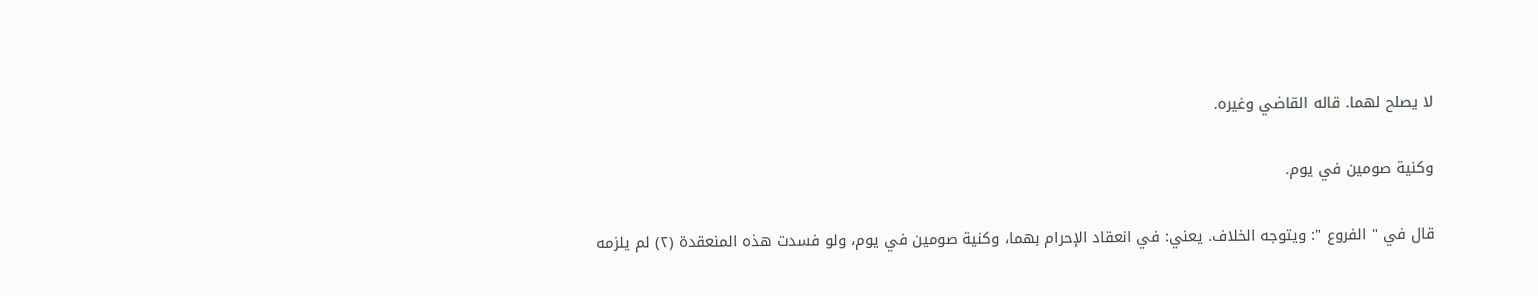لا يصلح لهما. قاله القاضي وغيره.

وكنية صومين في يوم.

قال في " الفروع ": ويتوجه الخلاف. يعني: في انعقاد الإحرام بهما، وكنية صومين في يوم، ولو فسدت هذه المنعقدة (٢) لم يلزمه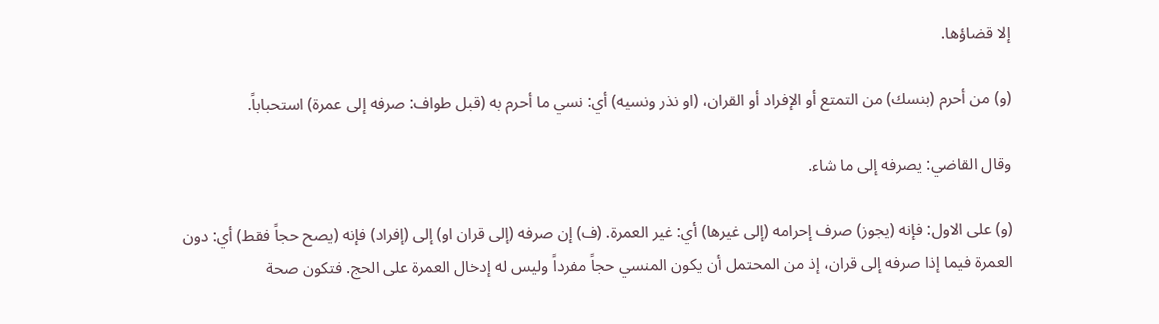إلا قضاؤها.

(و) من أحرم (بنسك) من التمتع أو الإفراد أو القران، (او نذر ونسيه) أي: نسي ما أحرم به (قبل طواف: صرفه إلى عمرة) استحباباً.

وقال القاضي: يصرفه إلى ما شاء.

(و) على الاول: فإنه (يجوز) صرف إحرامه (إلى غيرها) أي: غير العمرة. (ف) إن صرفه (إلى قران او) إلى (إفراد) فإنه (يصح حجاً فقط) أي: دون العمرة فيما إذا صرفه إلى قران، إذ من المحتمل أن يكون المنسي حجاً مفرداً وليس له إدخال العمرة على الحج. فتكون صحة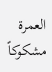العمرة مشكوكاً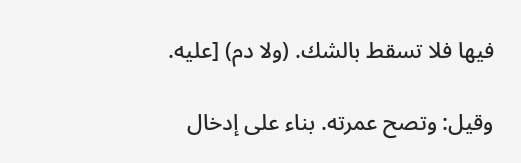فيها فلا تسقط بالشك. (ولا دم) [عليه.

وقيل: وتصح عمرته. بناء على إدخال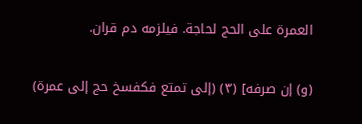العمرة على الحج لحاجة. فيلزمه دم قران.

(و) إن صرفه] (٣) (إلى تمتع فكفسخ حج إلى عمرة)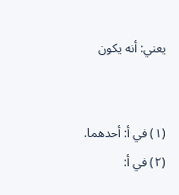يعني: أنه يكون


(١) في أ: أحدهما.
(٢) في أ: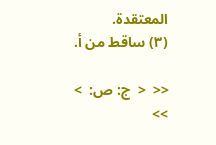المعتقدة.
(٣) ساقط من أ.

<<  <  ج: ص:  >  >>